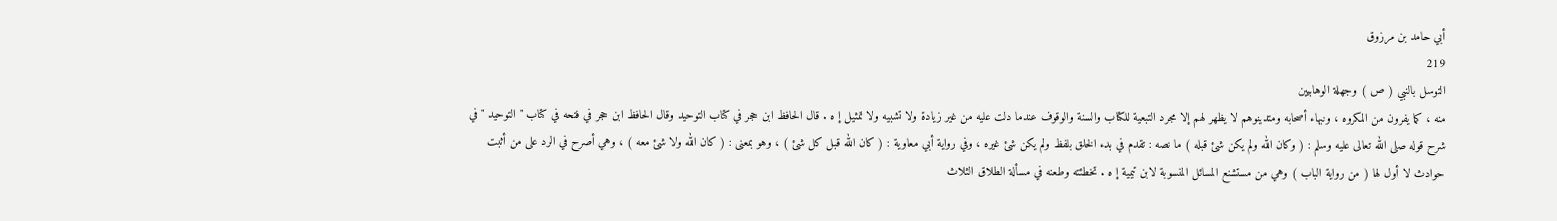أبي حامد بن مرزوق
219
التوسل بالنبي ( ص ) وجهلة الوهابيين
منه ، كما يفرون من المكروه ، ونبهاء أصحابه ومتدينوهم لا يظهر لهم إلا مجرد التبعية للكتاب والسنة والوقوف عندما دلت عليه من غير زيادة ولا تشبيه ولا تمثيل إ ه . قال الحافظ ابن حجر في كتاب التوحيد وقال الحافظ ابن حجر في فتحه في كتاب " التوحيد " في شرح قوله صلى الله تعالى عليه وسلم : ( وكان الله ولم يكن شئ قبله ) ما نصه : تقدم في بدء الخلق بلفظ ولم يكن شئ غيره ، وفي رواية أبي معاوية : ( كان الله قبل كل شئ ) ، وهو بمعنى : ( كان الله ولا شئ معه ) ، وهي أصرح في الرد على من أثبت حوادث لا أول لها ( من رواية الباب ) وهي من مستشنع المسائل المنسوبة لابن تيمية إ ه . تخطئته وطعنه في مسألة الطلاق الثلاث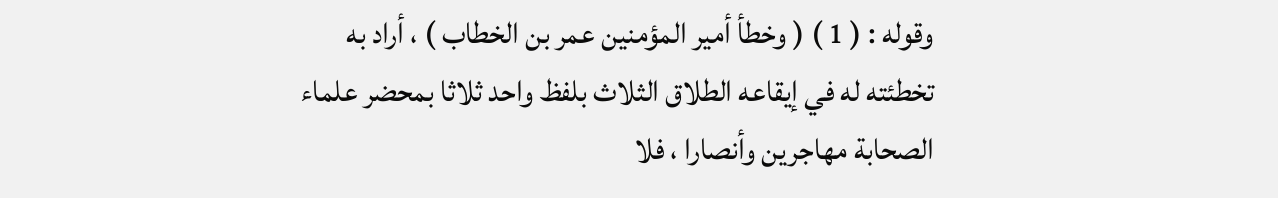وقوله : ( 1 ) ( وخطأ أمير المؤمنين عمر بن الخطاب ) ، أراد به تخطئته له في إيقاعه الطلاق الثلاث بلفظ واحد ثلاثا بمحضر علماء الصحابة مهاجرين وأنصارا ، فلا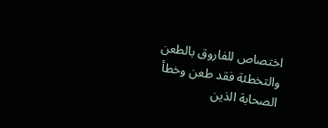اختصاص للفاروق بالطعن والتخطئة فقد طعن وخطأ الصحابة الذين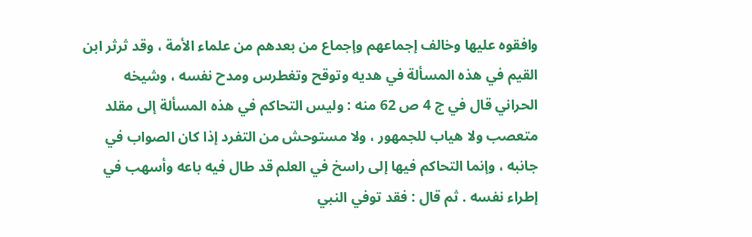وافقوه عليها وخالف إجماعهم وإجماع من بعدهم من علماء الأمة ، وقد ثرثر ابن القيم في هذه المسألة في هديه وتوقح وتغطرس ومدح نفسه ، وشيخه الحراني قال في ج 4 ص 62 منه : وليس التحاكم في هذه المسألة إلى مقلد متعصب ولا هياب للجمهور ، ولا مستوحش من التفرد إذا كان الصواب في جانبه ، وإنما التحاكم فيها إلى راسخ في العلم قد طال فيه باعه وأسهب في إطراء نفسه . ثم قال : فقد توفي النبي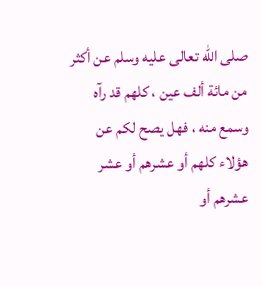صلى الله تعالى عليه وسلم عن أكثر من مائة ألف عين ، كلهم قد رآه وسمع منه ، فهل يصح لكم عن هؤلاء كلهم أو عشرهم أو عشر عشرهم أو